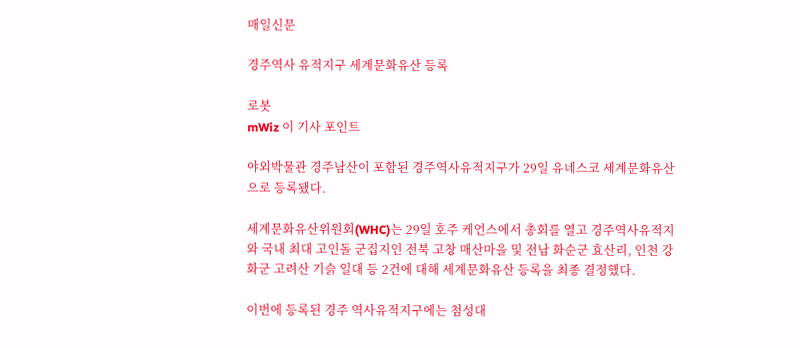매일신문

경주역사 유적지구 세계문화유산 등록

로봇
mWiz 이 기사 포인트

야외박물관 경주남산이 포함된 경주역사유적지구가 29일 유네스코 세계문화유산으로 등록됐다.

세계문화유산위원회(WHC)는 29일 호주 케언스에서 총회를 열고 경주역사유적지와 국내 최대 고인돌 군집지인 전북 고창 매산마을 및 전남 화순군 효산리, 인천 강화군 고려산 기슭 일대 등 2건에 대해 세계문화유산 등록을 최종 결정했다.

이번에 등록된 경주 역사유적지구에는 첨성대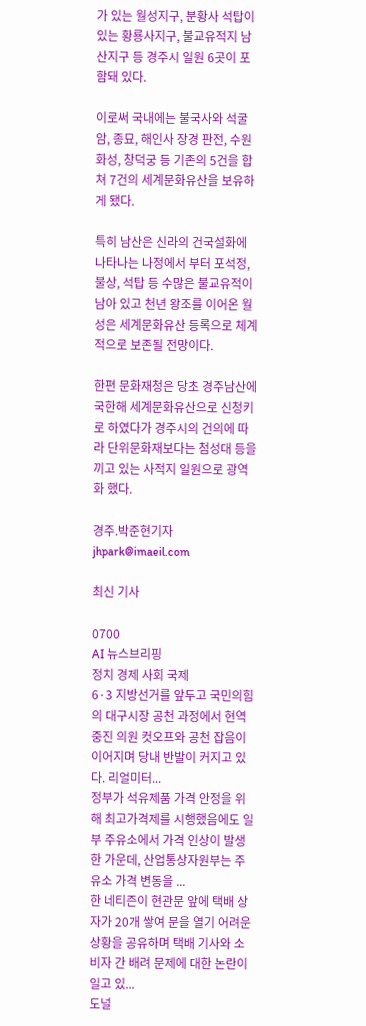가 있는 월성지구, 분황사 석탑이 있는 황룡사지구, 불교유적지 남산지구 등 경주시 일원 6곳이 포함돼 있다.

이로써 국내에는 불국사와 석굴암, 종묘, 해인사 장경 판전, 수원 화성, 창덕궁 등 기존의 5건을 합쳐 7건의 세계문화유산을 보유하게 됐다.

특히 남산은 신라의 건국설화에 나타나는 나정에서 부터 포석정, 불상, 석탑 등 수많은 불교유적이 남아 있고 천년 왕조를 이어온 월성은 세계문화유산 등록으로 체계적으로 보존될 전망이다.

한편 문화재청은 당초 경주남산에 국한해 세계문화유산으로 신청키로 하였다가 경주시의 건의에 따라 단위문화재보다는 첨성대 등을 끼고 있는 사적지 일원으로 광역화 했다.

경주.박준현기자 jhpark@imaeil.com

최신 기사

0700
AI 뉴스브리핑
정치 경제 사회 국제
6·3 지방선거를 앞두고 국민의힘의 대구시장 공천 과정에서 현역 중진 의원 컷오프와 공천 잡음이 이어지며 당내 반발이 커지고 있다. 리얼미터...
정부가 석유제품 가격 안정을 위해 최고가격제를 시행했음에도 일부 주유소에서 가격 인상이 발생한 가운데, 산업통상자원부는 주유소 가격 변동을 ...
한 네티즌이 현관문 앞에 택배 상자가 20개 쌓여 문을 열기 어려운 상황을 공유하며 택배 기사와 소비자 간 배려 문제에 대한 논란이 일고 있...
도널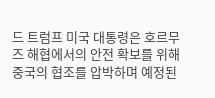드 트럼프 미국 대통령은 호르무즈 해협에서의 안전 확보를 위해 중국의 협조를 압박하며 예정된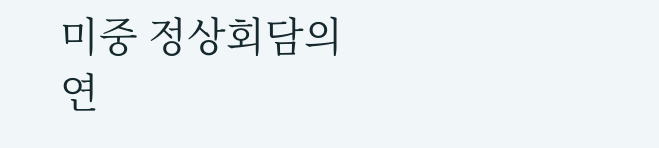미중 정상회담의 연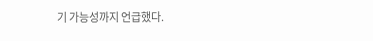기 가능성까지 언급했다.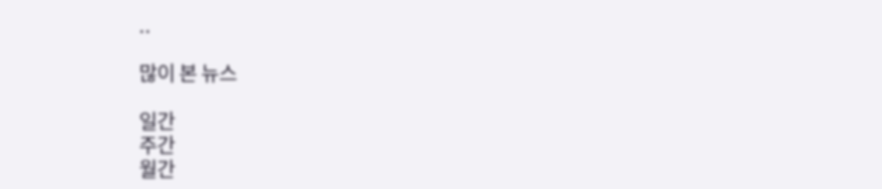..

많이 본 뉴스

일간
주간
월간